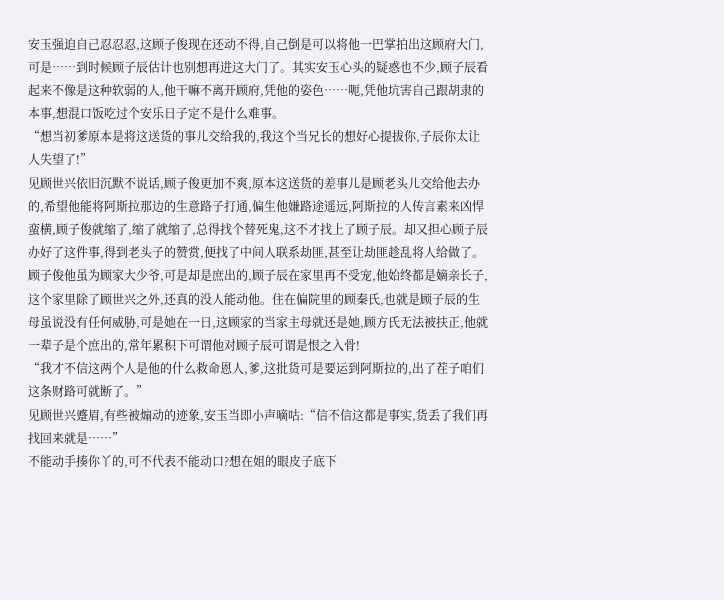安玉强迫自己忍忍忍,这顾子俊现在还动不得,自己倒是可以将他一巴掌拍出这顾府大门,可是……到时候顾子辰估计也别想再进这大门了。其实安玉心头的疑惑也不少,顾子辰看起来不像是这种软弱的人,他干嘛不离开顾府,凭他的姿色……呃,凭他坑害自己跟胡隶的本事,想混口饭吃过个安乐日子定不是什么难事。
“想当初爹原本是将这送货的事儿交给我的,我这个当兄长的想好心提拔你,子辰你太让人失望了!”
见顾世兴依旧沉默不说话,顾子俊更加不爽,原本这送货的差事儿是顾老头儿交给他去办的,希望他能将阿斯拉那边的生意路子打通,偏生他嫌路途遥远,阿斯拉的人传言素来凶悍蛮横,顾子俊就缩了,缩了就缩了,总得找个替死鬼,这不才找上了顾子辰。却又担心顾子辰办好了这件事,得到老头子的赞赏,便找了中间人联系劫匪,甚至让劫匪趁乱将人给做了。
顾子俊他虽为顾家大少爷,可是却是庶出的,顾子辰在家里再不受宠,他始终都是嫡亲长子,这个家里除了顾世兴之外,还真的没人能动他。住在偏院里的顾秦氏,也就是顾子辰的生母虽说没有任何威胁,可是她在一日,这顾家的当家主母就还是她,顾方氏无法被扶正,他就一辈子是个庶出的,常年累积下可谓他对顾子辰可谓是恨之入骨!
“我才不信这两个人是他的什么救命恩人,爹,这批货可是要运到阿斯拉的,出了茬子咱们这条财路可就断了。”
见顾世兴蹙眉,有些被煽动的迹象,安玉当即小声嘀咕:“信不信这都是事实,货丢了我们再找回来就是……”
不能动手揍你丫的,可不代表不能动口?想在姐的眼皮子底下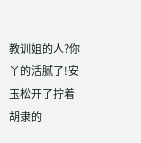教训姐的人?你丫的活腻了!安玉松开了拧着胡隶的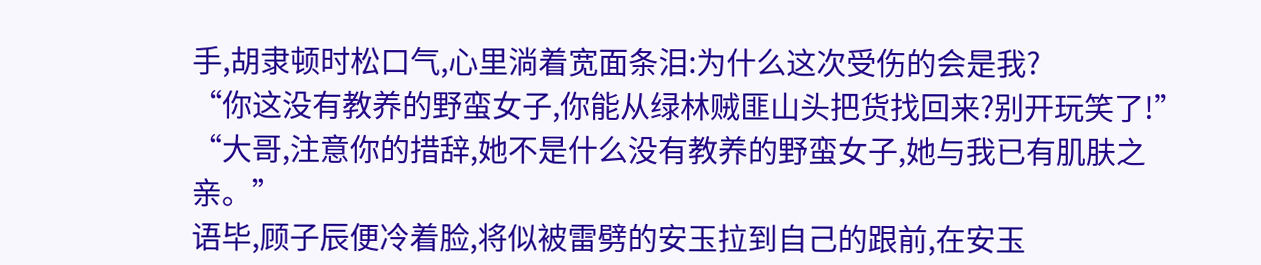手,胡隶顿时松口气,心里淌着宽面条泪:为什么这次受伤的会是我?
“你这没有教养的野蛮女子,你能从绿林贼匪山头把货找回来?别开玩笑了!”
“大哥,注意你的措辞,她不是什么没有教养的野蛮女子,她与我已有肌肤之亲。”
语毕,顾子辰便冷着脸,将似被雷劈的安玉拉到自己的跟前,在安玉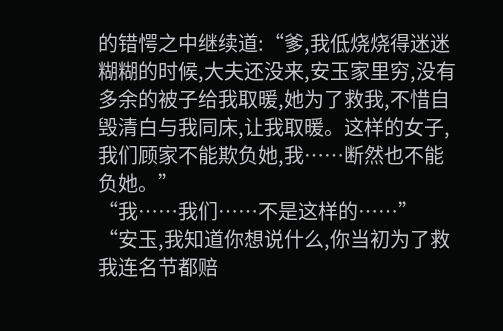的错愕之中继续道:“爹,我低烧烧得迷迷糊糊的时候,大夫还没来,安玉家里穷,没有多余的被子给我取暖,她为了救我,不惜自毁清白与我同床,让我取暖。这样的女子,我们顾家不能欺负她,我……断然也不能负她。”
“我……我们……不是这样的……”
“安玉,我知道你想说什么,你当初为了救我连名节都赔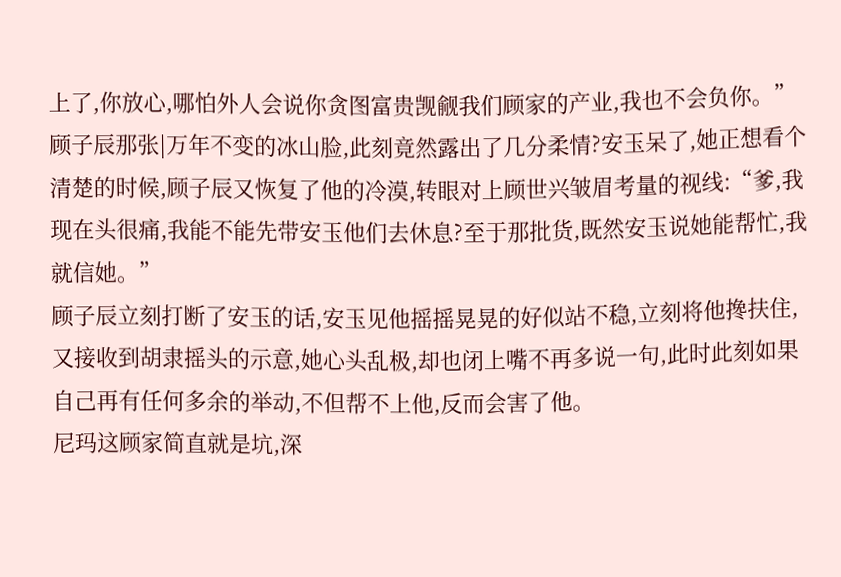上了,你放心,哪怕外人会说你贪图富贵觊觎我们顾家的产业,我也不会负你。”
顾子辰那张|万年不变的冰山脸,此刻竟然露出了几分柔情?安玉呆了,她正想看个清楚的时候,顾子辰又恢复了他的冷漠,转眼对上顾世兴皱眉考量的视线:“爹,我现在头很痛,我能不能先带安玉他们去休息?至于那批货,既然安玉说她能帮忙,我就信她。”
顾子辰立刻打断了安玉的话,安玉见他摇摇晃晃的好似站不稳,立刻将他搀扶住,又接收到胡隶摇头的示意,她心头乱极,却也闭上嘴不再多说一句,此时此刻如果自己再有任何多余的举动,不但帮不上他,反而会害了他。
尼玛这顾家简直就是坑,深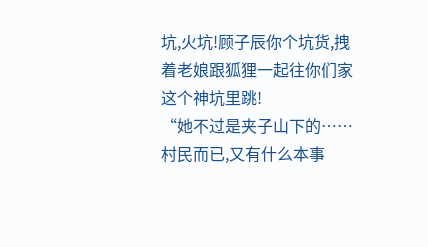坑,火坑!顾子辰你个坑货,拽着老娘跟狐狸一起往你们家这个神坑里跳!
“她不过是夹子山下的……村民而已,又有什么本事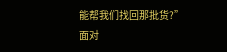能帮我们找回那批货?”
面对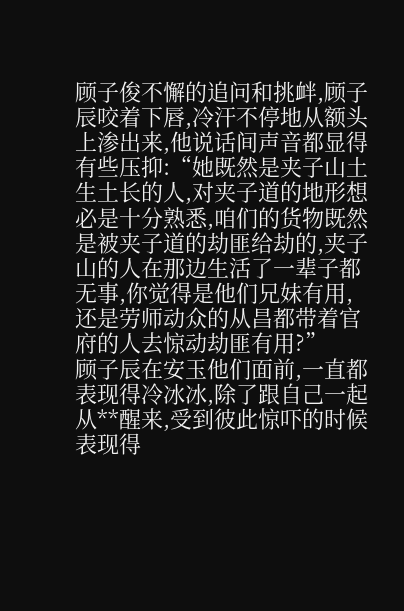顾子俊不懈的追问和挑衅,顾子辰咬着下唇,冷汗不停地从额头上渗出来,他说话间声音都显得有些压抑:“她既然是夹子山土生土长的人,对夹子道的地形想必是十分熟悉,咱们的货物既然是被夹子道的劫匪给劫的,夹子山的人在那边生活了一辈子都无事,你觉得是他们兄妹有用,还是劳师动众的从昌都带着官府的人去惊动劫匪有用?”
顾子辰在安玉他们面前,一直都表现得冷冰冰,除了跟自己一起从**醒来,受到彼此惊吓的时候表现得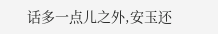话多一点儿之外,安玉还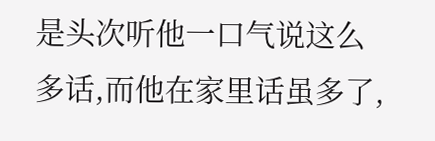是头次听他一口气说这么多话,而他在家里话虽多了,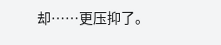却……更压抑了。